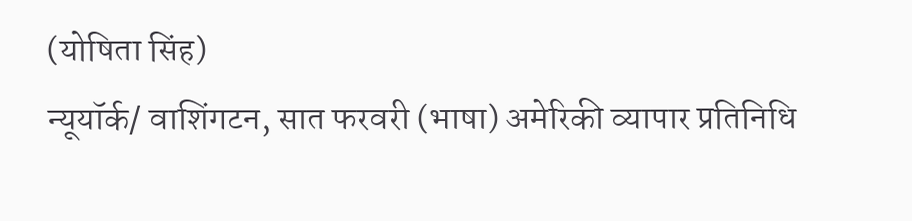(योषिता सिंह)
न्यूयॉर्क/ वाशिंगटन, सात फरवरी (भाषा) अमेरिकी व्यापार प्रतिनिधि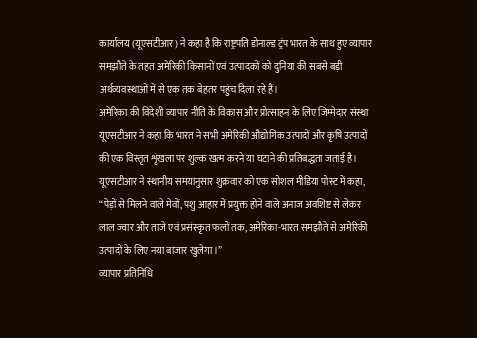कार्यालय (यूएसटीआर) ने कहा है कि राष्ट्रपति डोनाल्ड ट्रंप भारत के साथ हुए व्यापार समझौते के तहत अमेरिकी किसानों एवं उत्पादकों को दुनिया की सबसे बड़ी अर्थव्यवस्थाओं में से एक तक बेहतर पहुंच दिला रहे हैं।
अमेरिका की विदेशी व्यापार नीति के विकास और प्रोत्साहन के लिए जिम्मेदार संस्था यूएसटीआर ने कहा कि भारत ने सभी अमेरिकी औद्योगिक उत्पादों और कृषि उत्पादों की एक विस्तृत शृंखला पर शुल्क खत्म करने या घटाने की प्रतिबद्धता जताई है।
यूएसटीआर ने स्थानीय समयानुसार शुक्रवार को एक सोशल मीडिया पोस्ट में कहा, “पेड़ों से मिलने वाले मेवों, पशु आहार में प्रयुक्त होने वाले अनाज अवशिष्ट से लेकर लाल ज्वार और ताजे एवं प्रसंस्कृत फलों तक, अमेरिका-भारत समझौते से अमेरिकी उत्पादों के लिए नया बाजार खुलेगा।”
व्यापार प्रतिनिधि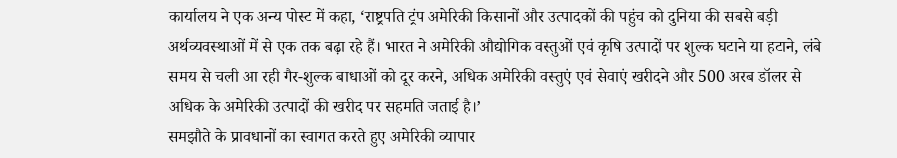कार्यालय ने एक अन्य पोस्ट में कहा, ‘राष्ट्रपति ट्रंप अमेरिकी किसानों और उत्पादकों की पहुंच को दुनिया की सबसे बड़ी अर्थव्यवस्थाओं में से एक तक बढ़ा रहे हैं। भारत ने अमेरिकी औद्योगिक वस्तुओं एवं कृषि उत्पादों पर शुल्क घटाने या हटाने, लंबे समय से चली आ रही गैर-शुल्क बाधाओं को दूर करने, अधिक अमेरिकी वस्तुएं एवं सेवाएं खरीदने और 500 अरब डॉलर से अधिक के अमेरिकी उत्पादों की खरीद पर सहमति जताई है।’
समझौते के प्रावधानों का स्वागत करते हुए अमेरिकी व्यापार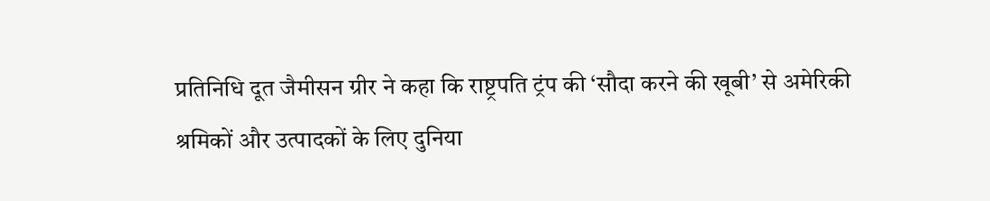प्रतिनिधि दूत जैमीसन ग्रीर ने कहा कि राष्ट्रपति ट्रंप की ‘सौदा करने की खूबी’ से अमेरिकी श्रमिकों और उत्पादकों के लिए दुनिया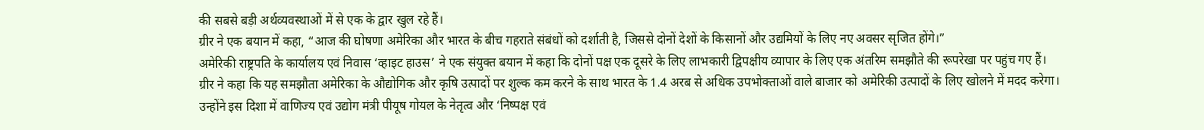की सबसे बड़ी अर्थव्यवस्थाओं में से एक के द्वार खुल रहे हैं।
ग्रीर ने एक बयान में कहा, “आज की घोषणा अमेरिका और भारत के बीच गहराते संबंधों को दर्शाती है, जिससे दोनों देशों के किसानों और उद्यमियों के लिए नए अवसर सृजित होंगे।”
अमेरिकी राष्ट्रपति के कार्यालय एवं निवास ‘व्हाइट हाउस’ ने एक संयुक्त बयान में कहा कि दोनों पक्ष एक दूसरे के लिए लाभकारी द्विपक्षीय व्यापार के लिए एक अंतरिम समझौते की रूपरेखा पर पहुंच गए हैं।
ग्रीर ने कहा कि यह समझौता अमेरिका के औद्योगिक और कृषि उत्पादों पर शुल्क कम करने के साथ भारत के 1.4 अरब से अधिक उपभोक्ताओं वाले बाजार को अमेरिकी उत्पादों के लिए खोलने में मदद करेगा।
उन्होंने इस दिशा में वाणिज्य एवं उद्योग मंत्री पीयूष गोयल के नेतृत्व और ‘निष्पक्ष एवं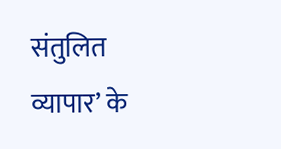संतुलित व्यापार’ के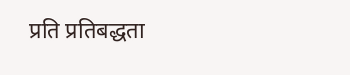प्रति प्रतिबद्धता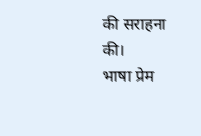की सराहना की।
भाषा प्रेम